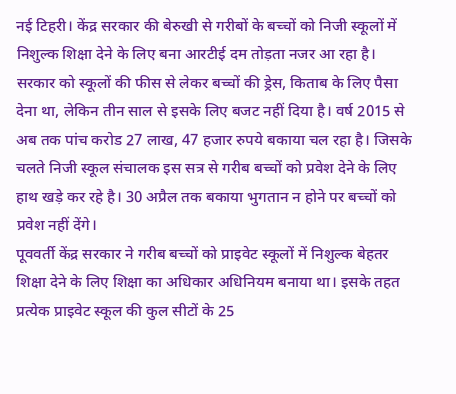नई टिहरी। केंद्र सरकार की बेरुखी से गरीबों के बच्चों को निजी स्कूलों में निशुल्क शिक्षा देने के लिए बना आरटीई दम तोड़ता नजर आ रहा है। सरकार को स्कूलों की फीस से लेकर बच्चों की ड्रेस, किताब के लिए पैसा देना था, लेकिन तीन साल से इसके लिए बजट नहीं दिया है। वर्ष 2015 से अब तक पांच करोड 27 लाख, 47 हजार रुपये बकाया चल रहा है। जिसके चलते निजी स्कूल संचालक इस सत्र से गरीब बच्चों को प्रवेश देने के लिए हाथ खड़े कर रहे है। 30 अप्रैल तक बकाया भुगतान न होने पर बच्चों को प्रवेश नहीं देंगे।
पूववर्ती केंद्र सरकार ने गरीब बच्चों को प्राइवेट स्कूलों में निशुल्क बेहतर शिक्षा देने के लिए शिक्षा का अधिकार अधिनियम बनाया था। इसके तहत प्रत्येक प्राइवेट स्कूल की कुल सीटों के 25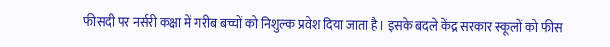फीसदी पर नर्सरी कक्षा में गरीब बच्चों को निशुल्क प्रवेश दिया जाता है। इसके बदले केंद्र सरकार स्कूलों को फीस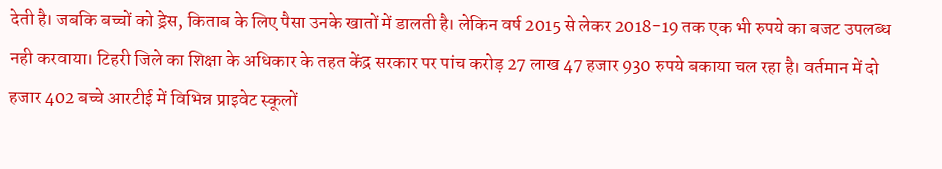देती है। जबकि बच्चों को ड्रेस, किताब के लिए पैसा उनके खातों में डालती है। लेकिन वर्ष 2015 से लेकर 2018-19 तक एक भी रुपये का बजट उपलब्ध नही करवाया। टिहरी जिले का शिक्षा के अधिकार के तहत केंद्र सरकार पर पांच करोड़ 27 लाख 47 हजार 930 रुपये बकाया चल रहा है। वर्तमान में दो हजार 402 बच्चे आरटीई में विभिन्न प्राइवेट स्कूलों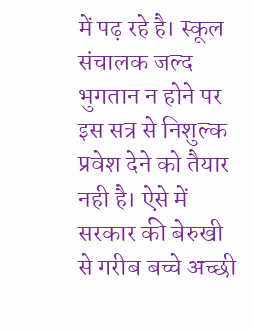में पढ़ रहे है। स्कूल संचालक जल्द भुगतान न होने पर इस सत्र से निशुल्क प्रवेश देने को तैयार नही है। ऐसे में सरकार की बेरुखी से गरीब बच्चे अच्छी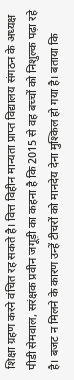शिक्षा ग्रहण करने वंचित रह सकते है। वित्त विहीन मान्यता प्राप्त विद्यालय संगठन के अध्यक्ष पीडी सेमवाल, सरंक्षक प्रवीन जगूड़ी का कहना है कि 2015 से वह बच्चों को निशुल्क पढ़ा रहे है। बजट न मिलने के कारण उन्हें टीचरों को मानदेय देना मुश्किल हो गया है। बताया कि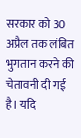सरकार को 30 अप्रैल तक लंबित भुगतान करने की चेतावनी दी गई है। यदि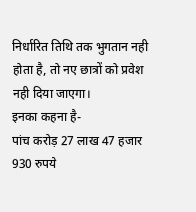निर्धारित तिथि तक भुगतान नही होता है, तो नए छात्रों को प्रवेश नही दिया जाएगा।
इनका कहना है-
पांच करोड़ 27 लाख 47 हजार 930 रुपये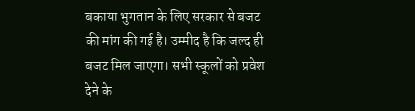बकाया भुगतान के लिए सरकार से बजट की मांग की गई है। उम्मीद है कि जल्द ही बजट मिल जाएगा। सभी स्कूलों को प्रवेश देने के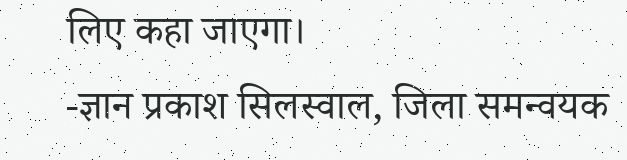लिए कहा जाएगा।
-ज्ञान प्रकाश सिलस्वाल, जिला समन्वयक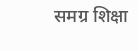समग्र शिक्षा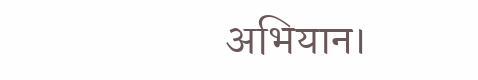अभियान।